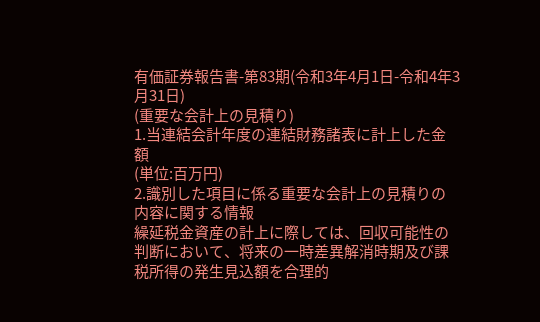有価証券報告書-第83期(令和3年4月1日-令和4年3月31日)
(重要な会計上の見積り)
1.当連結会計年度の連結財務諸表に計上した金額
(単位:百万円)
2.識別した項目に係る重要な会計上の見積りの内容に関する情報
繰延税金資産の計上に際しては、回収可能性の判断において、将来の一時差異解消時期及び課税所得の発生見込額を合理的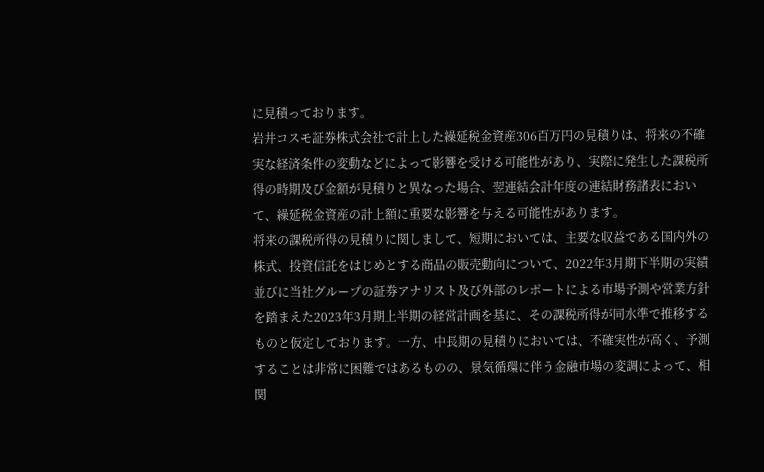に見積っております。
岩井コスモ証券株式会社で計上した繰延税金資産306百万円の見積りは、将来の不確実な経済条件の変動などによって影響を受ける可能性があり、実際に発生した課税所得の時期及び金額が見積りと異なった場合、翌連結会計年度の連結財務諸表において、繰延税金資産の計上額に重要な影響を与える可能性があります。
将来の課税所得の見積りに関しまして、短期においては、主要な収益である国内外の株式、投資信託をはじめとする商品の販売動向について、2022年3月期下半期の実績並びに当社グループの証券アナリスト及び外部のレポートによる市場予測や営業方針を踏まえた2023年3月期上半期の経営計画を基に、その課税所得が同水準で推移するものと仮定しております。一方、中長期の見積りにおいては、不確実性が高く、予測することは非常に困難ではあるものの、景気循環に伴う金融市場の変調によって、相関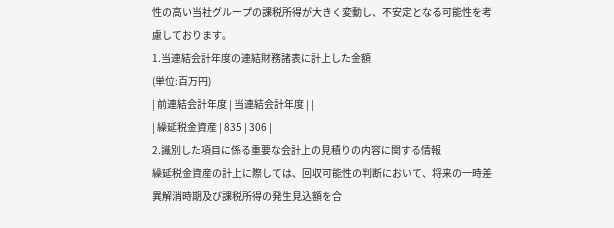性の高い当社グループの課税所得が大きく変動し、不安定となる可能性を考慮しております。
1.当連結会計年度の連結財務諸表に計上した金額
(単位:百万円)
| 前連結会計年度 | 当連結会計年度 | |
| 繰延税金資産 | 835 | 306 |
2.識別した項目に係る重要な会計上の見積りの内容に関する情報
繰延税金資産の計上に際しては、回収可能性の判断において、将来の一時差異解消時期及び課税所得の発生見込額を合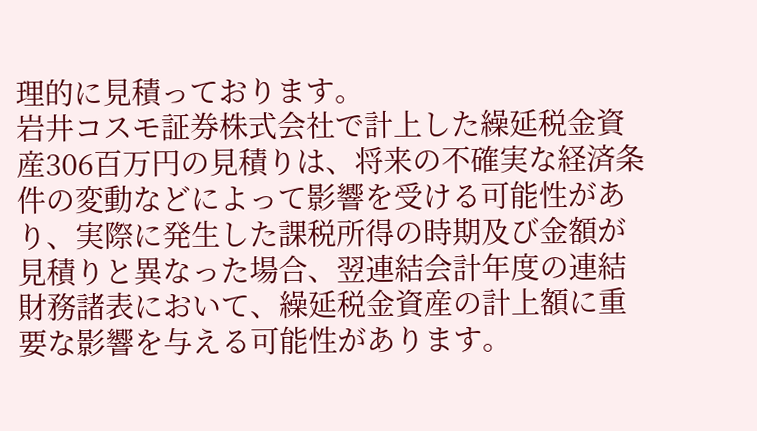理的に見積っております。
岩井コスモ証券株式会社で計上した繰延税金資産306百万円の見積りは、将来の不確実な経済条件の変動などによって影響を受ける可能性があり、実際に発生した課税所得の時期及び金額が見積りと異なった場合、翌連結会計年度の連結財務諸表において、繰延税金資産の計上額に重要な影響を与える可能性があります。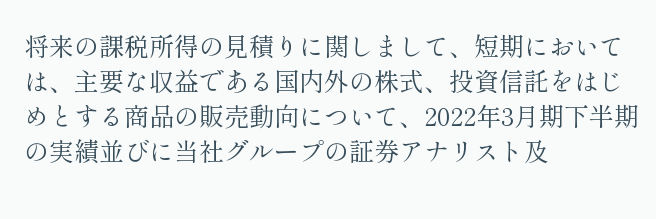将来の課税所得の見積りに関しまして、短期においては、主要な収益である国内外の株式、投資信託をはじめとする商品の販売動向について、2022年3月期下半期の実績並びに当社グループの証券アナリスト及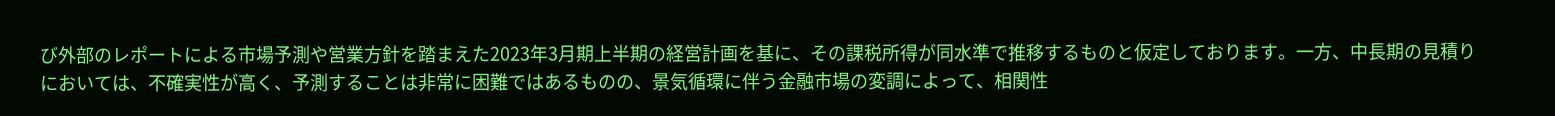び外部のレポートによる市場予測や営業方針を踏まえた2023年3月期上半期の経営計画を基に、その課税所得が同水準で推移するものと仮定しております。一方、中長期の見積りにおいては、不確実性が高く、予測することは非常に困難ではあるものの、景気循環に伴う金融市場の変調によって、相関性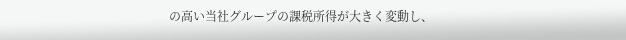の高い当社グループの課税所得が大きく変動し、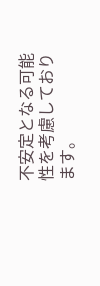不安定となる可能性を考慮しております。